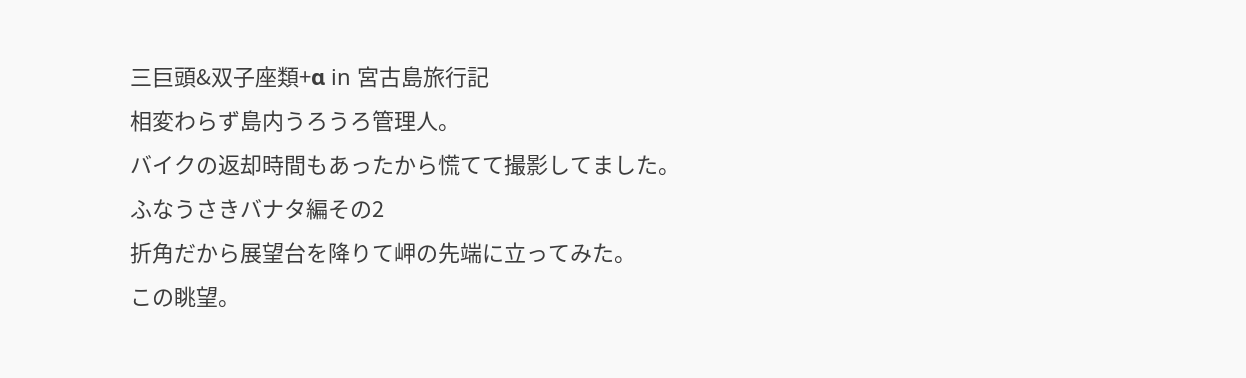三巨頭&双子座類+α in 宮古島旅行記
相変わらず島内うろうろ管理人。
バイクの返却時間もあったから慌てて撮影してました。
ふなうさきバナタ編その2
折角だから展望台を降りて岬の先端に立ってみた。
この眺望。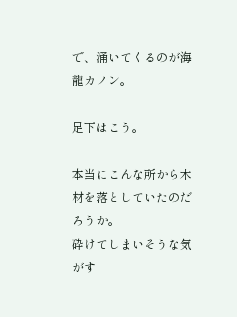で、涌いてくるのが海龍カノン。

足下はこう。

本当にこんな所から木材を落としていたのだろうか。
砕けてしまいそうな気がす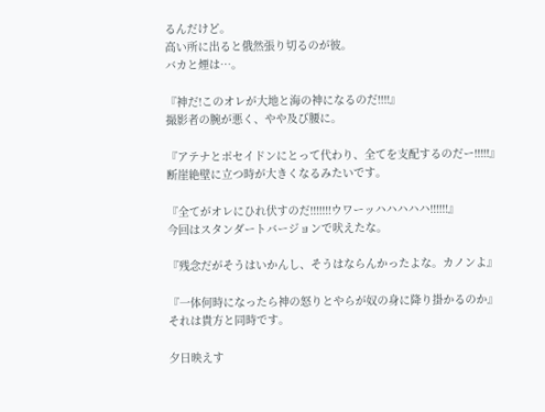るんだけど。
高い所に出ると俄然張り切るのが彼。
バカと煙は…。

『神だ!このオレが大地と海の神になるのだ!!!!』
撮影者の腕が悪く、やや及び腰に。

『アテナとポセイドンにとって代わり、全てを支配するのだー!!!!!』
断崖絶壁に立つ時が大きくなるみたいです。

『全てがオレにひれ伏すのだ!!!!!!!ウワーッハハハハハ!!!!!!』
今回はスタンダートバージョンで吠えたな。

『残念だがそうはいかんし、そうはならんかったよな。カノンよ』

『一体何時になったら神の怒りとやらが奴の身に降り掛かるのか』
それは貴方と同時です。

夕日映えす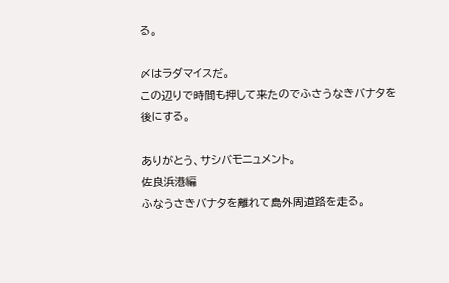る。

〆はラダマイスだ。
この辺りで時間も押して来たのでふさうなきバナタを後にする。

ありがとう、サシバモニュメント。
佐良浜港編
ふなうさきバナタを離れて島外周道路を走る。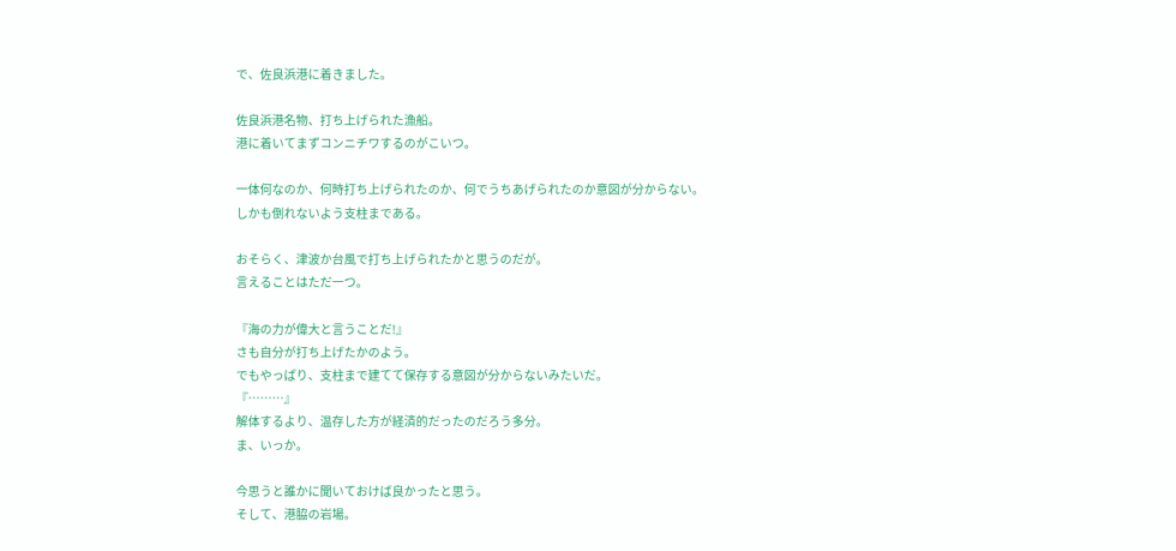で、佐良浜港に着きました。

佐良浜港名物、打ち上げられた漁船。
港に着いてまずコンニチワするのがこいつ。

一体何なのか、何時打ち上げられたのか、何でうちあげられたのか意図が分からない。
しかも倒れないよう支柱まである。

おそらく、津波か台風で打ち上げられたかと思うのだが。
言えることはただ一つ。

『海の力が偉大と言うことだ!』
さも自分が打ち上げたかのよう。
でもやっぱり、支柱まで建てて保存する意図が分からないみたいだ。
『………』
解体するより、温存した方が経済的だったのだろう多分。
ま、いっか。

今思うと誰かに聞いておけば良かったと思う。
そして、港脇の岩場。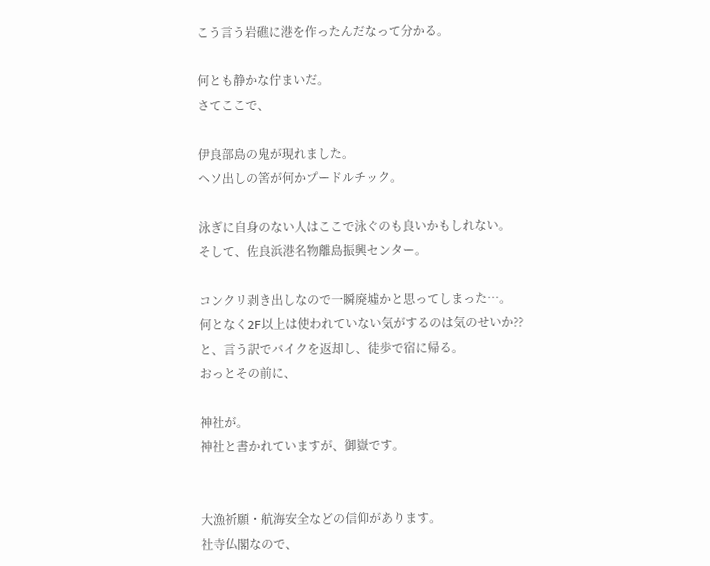こう言う岩礁に港を作ったんだなって分かる。

何とも静かな佇まいだ。
さてここで、

伊良部島の鬼が現れました。
ヘソ出しの筈が何かプードルチック。

泳ぎに自身のない人はここで泳ぐのも良いかもしれない。
そして、佐良浜港名物離島振興センター。

コンクリ剥き出しなので一瞬廃墟かと思ってしまった…。
何となく2F以上は使われていない気がするのは気のせいか??
と、言う訳でバイクを返却し、徒歩で宿に帰る。
おっとその前に、

神社が。
神社と書かれていますが、御嶽です。


大漁祈願・航海安全などの信仰があります。
社寺仏閣なので、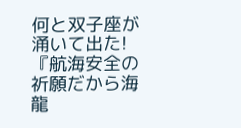何と双子座が涌いて出た!
『航海安全の祈願だから海龍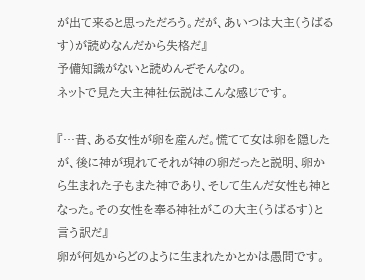が出て来ると思っただろう。だが、あいつは大主(うばるす)が読めなんだから失格だ』
予備知識がないと読めんぞそんなの。
ネットで見た大主神社伝説はこんな感じです。

『…昔、ある女性が卵を産んだ。慌てて女は卵を隠したが、後に神が現れてそれが神の卵だったと説明、卵から生まれた子もまた神であり、そして生んだ女性も神となった。その女性を奉る神社がこの大主(うばるす)と言う訳だ』
卵が何処からどのように生まれたかとかは愚問です。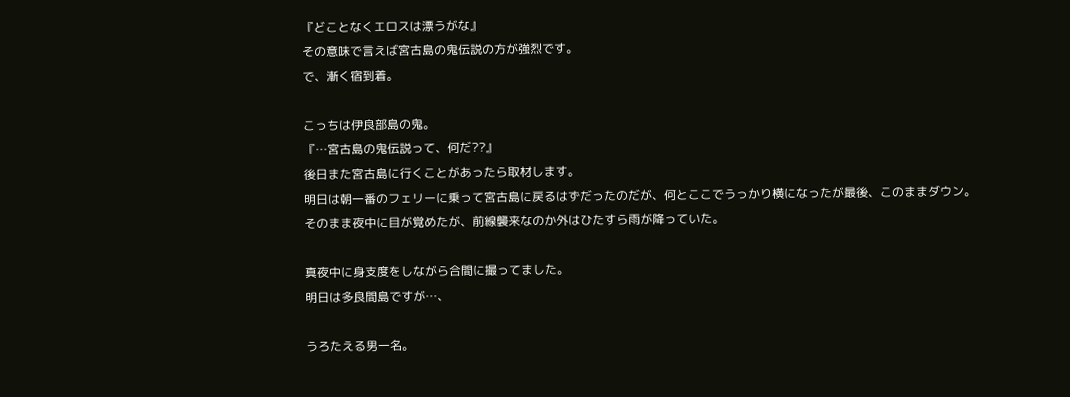『どことなくエロスは漂うがな』
その意味で言えば宮古島の鬼伝説の方が強烈です。
で、漸く宿到着。

こっちは伊良部島の鬼。
『…宮古島の鬼伝説って、何だ??』
後日また宮古島に行くことがあったら取材します。
明日は朝一番のフェリーに乗って宮古島に戻るはずだったのだが、何とここでうっかり横になったが最後、このままダウン。
そのまま夜中に目が覚めたが、前線襲来なのか外はひたすら雨が降っていた。

真夜中に身支度をしながら合間に撮ってました。
明日は多良間島ですが…、

うろたえる男一名。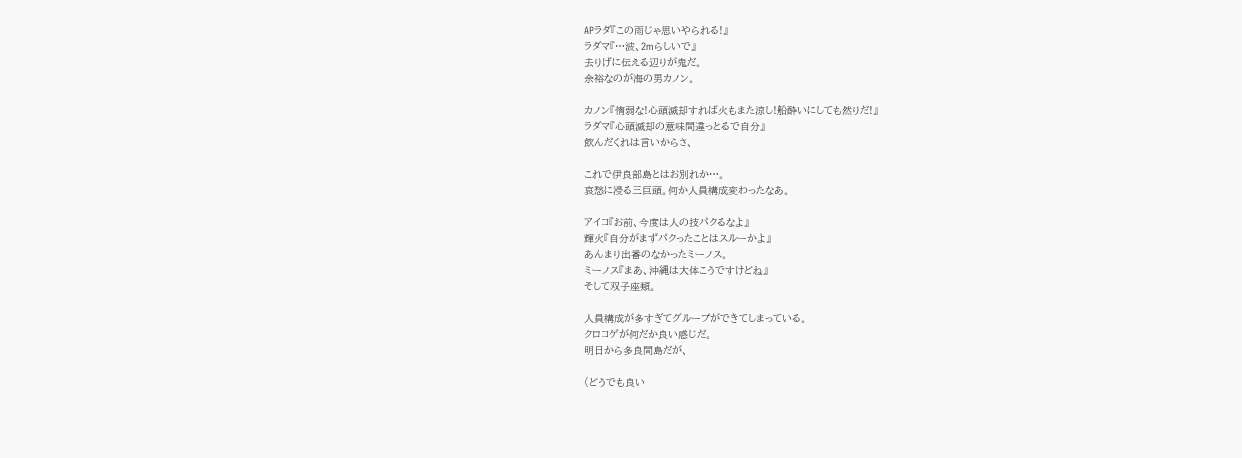APラダ『この雨じゃ思いやられる!』
ラダマ『…波、2mらしいで』
去りげに伝える辺りが鬼だ。
余裕なのが海の男カノン。

カノン『惰弱な!心頭滅却すれば火もまた涼し!船酔いにしても然りだ!』
ラダマ『心頭滅却の意味間違っとるで自分』
飲んだくれは言いからさ、

これで伊良部島とはお別れか…。
哀愁に浸る三巨頭。何か人員構成変わったなあ。

アイコ『お前、今度は人の技パクるなよ』
輝火『自分がまずパクったことはスルーかよ』
あんまり出番のなかったミーノス。
ミーノス『まあ、沖縄は大体こうですけどね』
そして双子座類。

人員構成が多すぎてグループができてしまっている。
クロコゲが何だか良い感じだ。
明日から多良間島だが、

(どうでも良い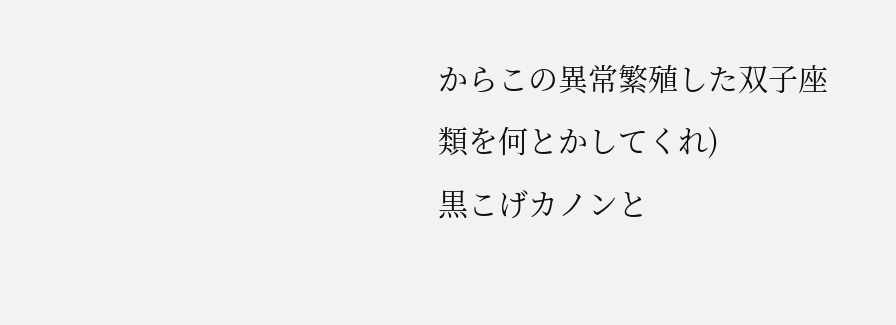からこの異常繁殖した双子座類を何とかしてくれ)
黒こげカノンと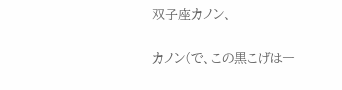双子座カノン、

カノン(で、この黒こげは一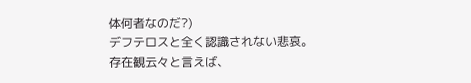体何者なのだ?)
デフテロスと全く認識されない悲哀。
存在観云々と言えば、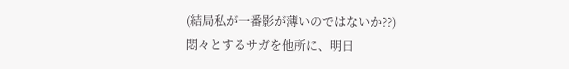(結局私が一番影が薄いのではないか??)
悶々とするサガを他所に、明日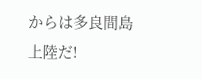からは多良間島上陸だ!